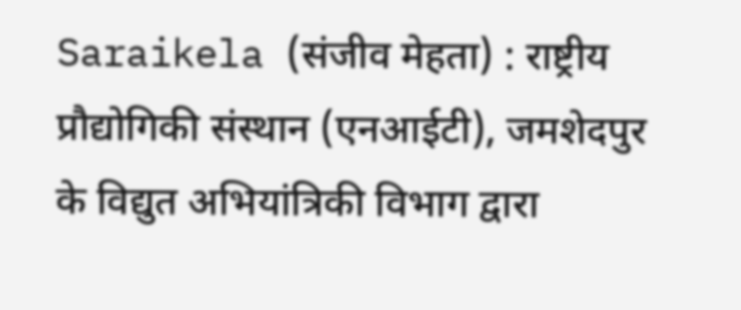Saraikela (संजीव मेहता) : राष्ट्रीय प्रौद्योगिकी संस्थान (एनआईटी), जमशेदपुर के विद्युत अभियांत्रिकी विभाग द्वारा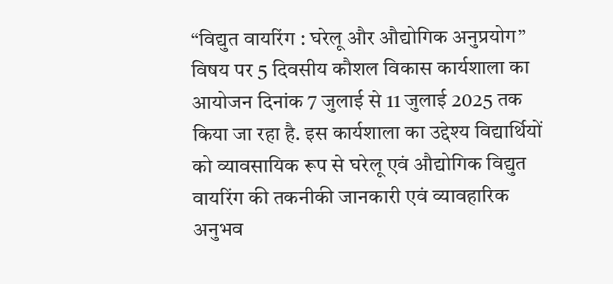“विद्युत वायरिंग : घरेलू और औद्योगिक अनुप्रयोग” विषय पर 5 दिवसीय कौशल विकास कार्यशाला का आयोजन दिनांक 7 जुलाई से 11 जुलाई 2025 तक किया जा रहा है. इस कार्यशाला का उद्देश्य विद्यार्थियों को व्यावसायिक रूप से घरेलू एवं औद्योगिक विद्युत वायरिंग की तकनीकी जानकारी एवं व्यावहारिक अनुभव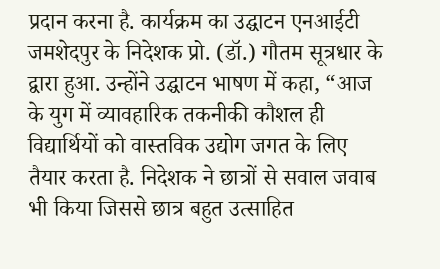प्रदान करना है. कार्यक्रम का उद्घाटन एनआईटी जमशेदपुर के निदेशक प्रो. (डॉ.) गौतम सूत्रधार के द्वारा हुआ. उन्होंने उद्घाटन भाषण में कहा, “आज के युग में व्यावहारिक तकनीकी कौशल ही विद्यार्थियों को वास्तविक उद्योग जगत के लिए तैयार करता है. निदेशक ने छात्रों से सवाल जवाब भी किया जिससे छात्र बहुत उत्साहित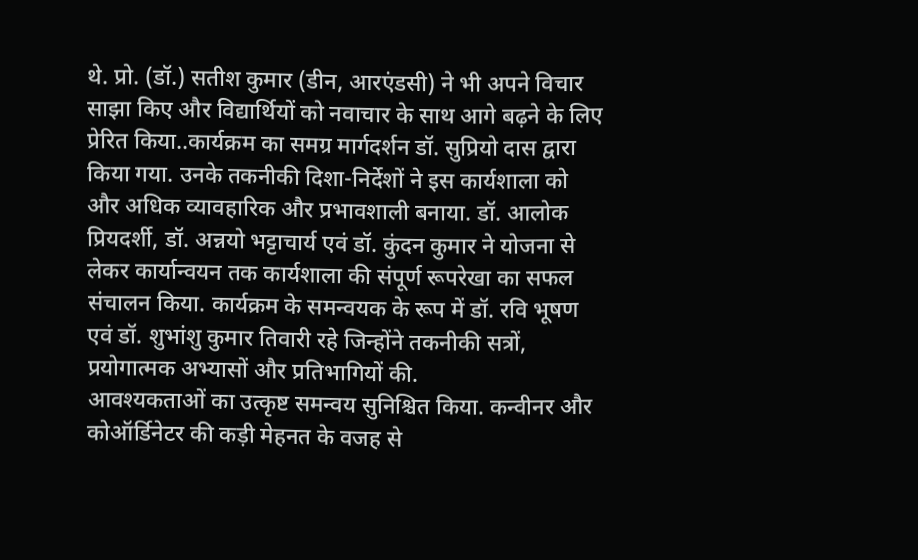थे. प्रो. (डॉ.) सतीश कुमार (डीन, आरएंडसी) ने भी अपने विचार साझा किए और विद्यार्थियों को नवाचार के साथ आगे बढ़ने के लिए प्रेरित किया..कार्यक्रम का समग्र मार्गदर्शन डॉ. सुप्रियो दास द्वारा किया गया. उनके तकनीकी दिशा-निर्देशों ने इस कार्यशाला को और अधिक व्यावहारिक और प्रभावशाली बनाया. डॉ. आलोक प्रियदर्शी, डॉ. अन्नयो भट्टाचार्य एवं डॉ. कुंदन कुमार ने योजना से लेकर कार्यान्वयन तक कार्यशाला की संपूर्ण रूपरेखा का सफल संचालन किया. कार्यक्रम के समन्वयक के रूप में डॉ. रवि भूषण एवं डॉ. शुभांशु कुमार तिवारी रहे जिन्होंने तकनीकी सत्रों, प्रयोगात्मक अभ्यासों और प्रतिभागियों की.
आवश्यकताओं का उत्कृष्ट समन्वय सुनिश्चित किया. कन्वीनर और कोऑर्डिनेटर की कड़ी मेहनत के वजह से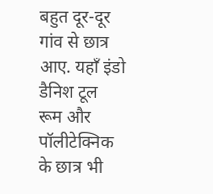बहुत दूर-दूर गांव से छात्र आए. यहाँ इंडो डैनिश टूल रूम और पॉलीटेक्निक के छात्र भी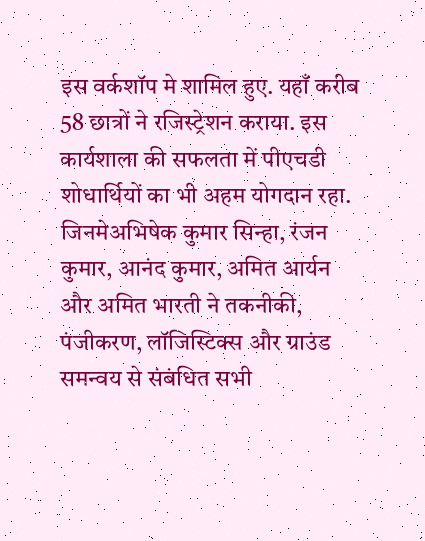इस वर्कशॉप मे शामिल हुए. यहाँ करीब 58 छात्रों ने रजिस्ट्रेशन कराया. इस कार्यशाला की सफलता में पीएचडी शोधार्थियों का भी अहम योगदान रहा. जिनमेअभिषेक कुमार सिन्हा, रंजन कुमार, आनंद कुमार, अमित आर्यन और अमित भारती ने तकनीकी, पंजीकरण, लॉजिस्टिक्स और ग्राउंड समन्वय से संबंधित सभी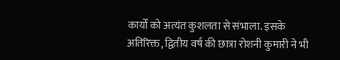कार्यों को अत्यंत कुशलता से संभाला. इसके अतिरिक्त, द्वितीय वर्ष की छात्रा रोशनी कुमारी ने भी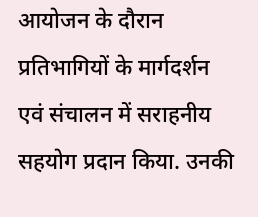आयोजन के दौरान प्रतिभागियों के मार्गदर्शन एवं संचालन में सराहनीय सहयोग प्रदान किया. उनकी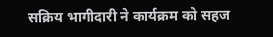सक्रिय भागीदारी ने कार्यक्रम को सहज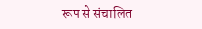रूप से संचालित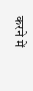करने में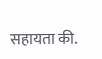सहायता की.